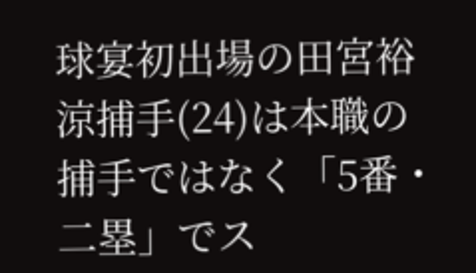球宴初出場の田宮裕涼捕手(24)は本職の捕手ではなく「5番・二塁」でス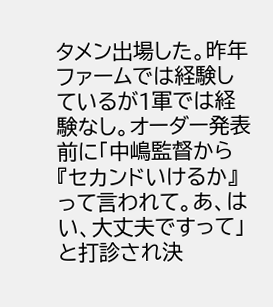タメン出場した。昨年ファームでは経験しているが1軍では経験なし。オーダー発表前に「中嶋監督から『セカンドいけるか』って言われて。あ、はい、大丈夫ですって」と打診され決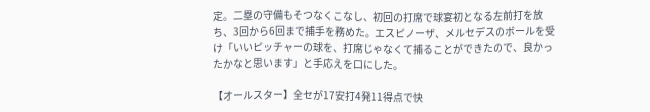定。二塁の守備もそつなくこなし、初回の打席で球宴初となる左前打を放ち、3回から6回まで捕手を務めた。エスピノーザ、メルセデスのボールを受け「いいピッチャーの球を、打席じゃなくて捕ることができたので、良かったかなと思います」と手応えを口にした。

【オールスター】全セが17安打4発11得点で快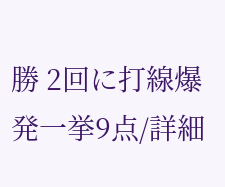勝 2回に打線爆発一挙9点/詳細